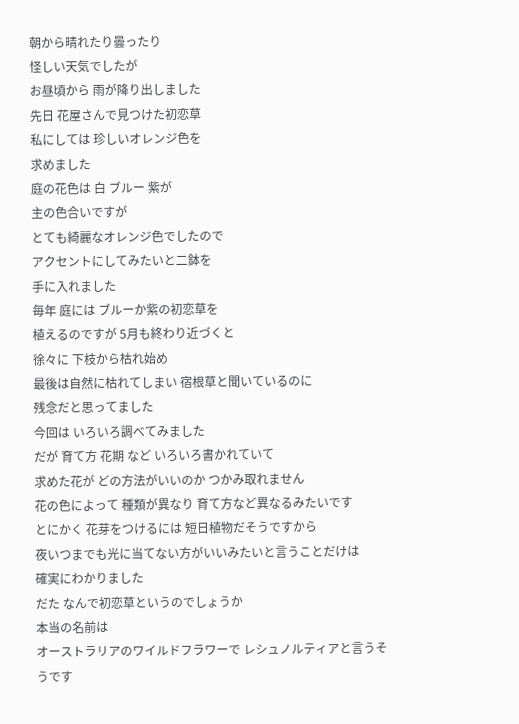朝から晴れたり曇ったり
怪しい天気でしたが
お昼頃から 雨が降り出しました
先日 花屋さんで見つけた初恋草
私にしては 珍しいオレンジ色を
求めました
庭の花色は 白 ブルー 紫が
主の色合いですが
とても綺麗なオレンジ色でしたので
アクセントにしてみたいと二鉢を
手に入れました
毎年 庭には ブルーか紫の初恋草を
植えるのですが 5月も終わり近づくと
徐々に 下枝から枯れ始め
最後は自然に枯れてしまい 宿根草と聞いているのに
残念だと思ってました
今回は いろいろ調べてみました
だが 育て方 花期 など いろいろ書かれていて
求めた花が どの方法がいいのか つかみ取れません
花の色によって 種類が異なり 育て方など異なるみたいです
とにかく 花芽をつけるには 短日植物だそうですから
夜いつまでも光に当てない方がいいみたいと言うことだけは
確実にわかりました
だた なんで初恋草というのでしょうか
本当の名前は
オーストラリアのワイルドフラワーで レシュノルティアと言うそうです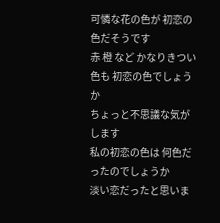可憐な花の色が 初恋の色だそうです
赤 橙 など かなりきつい色も 初恋の色でしょうか
ちょっと不思議な気がします
私の初恋の色は 何色だったのでしょうか
淡い恋だったと思いま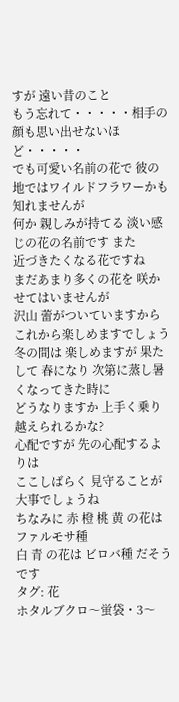すが 遠い昔のこと
もう忘れて・・・・・相手の顔も思い出せないほど・・・・・
でも可愛い名前の花で 彼の地ではワイルドフラワーかも知れませんが
何か 親しみが持てる 淡い感じの花の名前です また
近づきたくなる花ですね
まだあまり多くの花を 咲かせてはいませんが
沢山 蕾がついていますから これから楽しめますでしょう
冬の間は 楽しめますが 果たして 春になり 次第に蒸し暑くなってきた時に
どうなりますか 上手く乗り越えられるかな?
心配ですが 先の心配するよりは
ここしばらく 見守ることが大事でしょうね
ちなみに 赤 橙 桃 黄 の花は ファルモサ種
白 青 の花は ビロバ種 だそうです
タグ: 花
ホタルブクロ〜蛍袋・3〜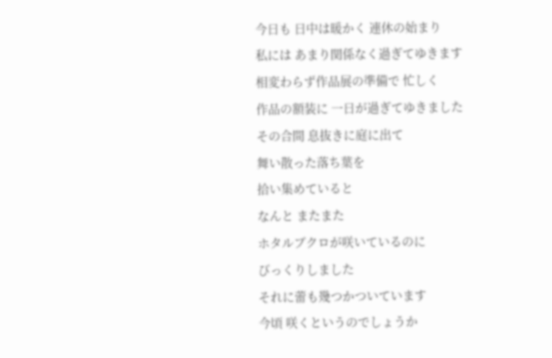今日も 日中は暖かく 連休の始まり
私には あまり関係なく過ぎてゆきます
相変わらず作品展の準備で 忙しく
作品の額装に 一日が過ぎてゆきました
その合間 息抜きに庭に出て
舞い散った落ち葉を
拾い集めていると
なんと またまた
ホタルブクロが咲いているのに
びっくりしました
それに蕾も幾つかついています
今頃 咲くというのでしょうか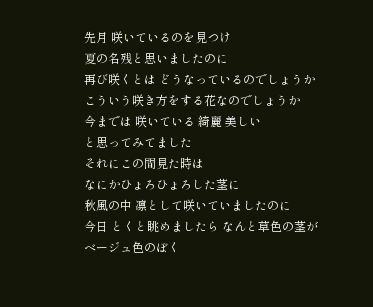先月 咲いているのを見つけ
夏の名残と思いましたのに
再び咲くとは どうなっているのでしょうか
こういう咲き方をする花なのでしょうか
今までは 咲いている 綺麗 美しい
と思ってみてました
それにこの間見た時は
なにかひょろひょろした茎に
秋風の中 凛として咲いていましたのに
今日 とくと眺めましたら なんと草色の茎が
ベージュ色のぼく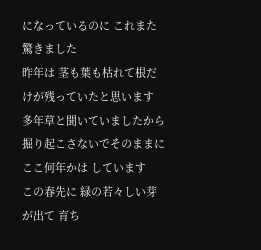になっているのに これまた驚きました
昨年は 茎も葉も枯れて根だけが残っていたと思います
多年草と聞いていましたから 掘り起こさないでそのままに
ここ何年かは しています
この春先に 緑の若々しい芽が出て 育ち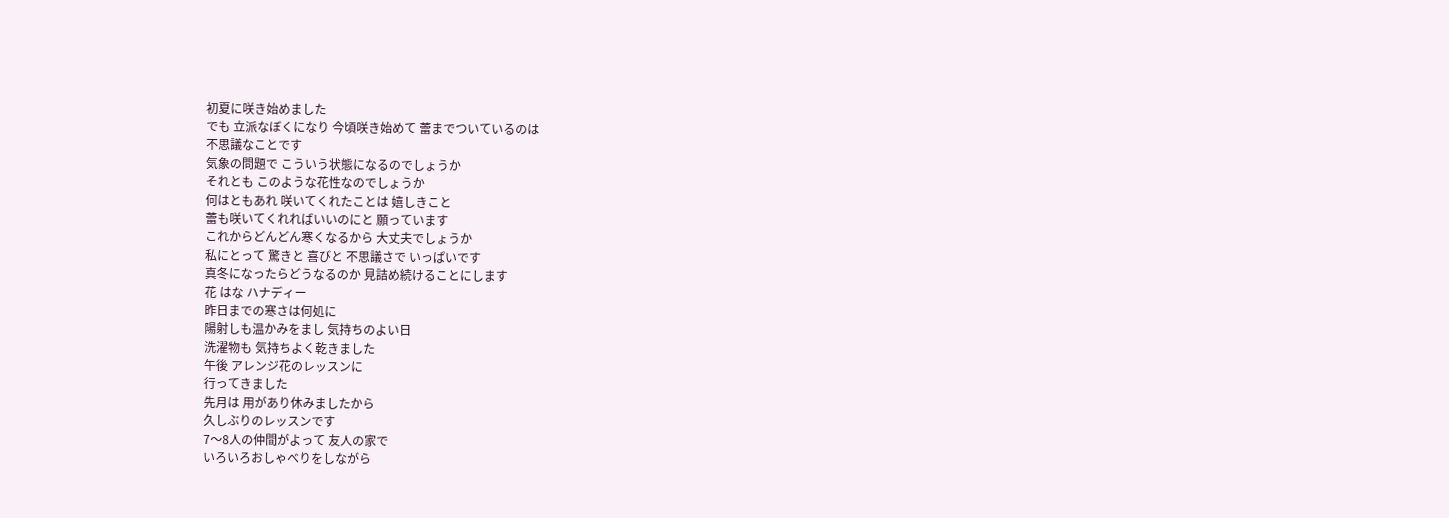初夏に咲き始めました
でも 立派なぼくになり 今頃咲き始めて 蕾までついているのは
不思議なことです
気象の問題で こういう状態になるのでしょうか
それとも このような花性なのでしょうか
何はともあれ 咲いてくれたことは 嬉しきこと
蕾も咲いてくれればいいのにと 願っています
これからどんどん寒くなるから 大丈夫でしょうか
私にとって 驚きと 喜びと 不思議さで いっぱいです
真冬になったらどうなるのか 見詰め続けることにします
花 はな ハナディー
昨日までの寒さは何処に
陽射しも温かみをまし 気持ちのよい日
洗濯物も 気持ちよく乾きました
午後 アレンジ花のレッスンに
行ってきました
先月は 用があり休みましたから
久しぶりのレッスンです
7〜8人の仲間がよって 友人の家で
いろいろおしゃべりをしながら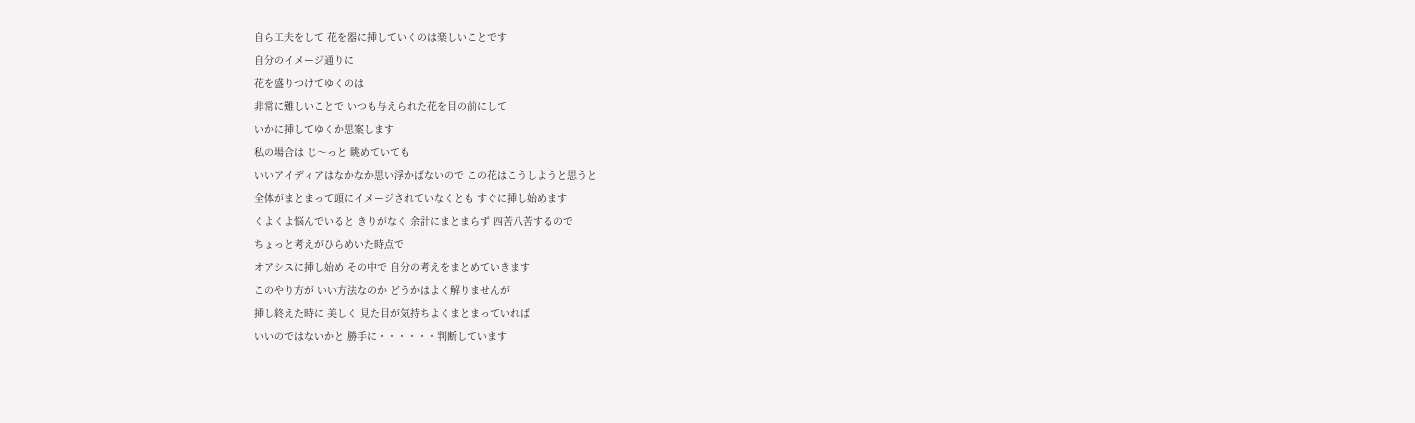自ら工夫をして 花を器に挿していくのは楽しいことです
自分のイメージ通りに
花を盛りつけてゆくのは
非常に難しいことで いつも与えられた花を目の前にして
いかに挿してゆくか思案します
私の場合は じ〜っと 眺めていても
いいアイディアはなかなか思い浮かばないので この花はこうしようと思うと
全体がまとまって頭にイメージされていなくとも すぐに挿し始めます
くよくよ悩んでいると きりがなく 余計にまとまらず 四苦八苦するので
ちょっと考えがひらめいた時点で
オアシスに挿し始め その中で 自分の考えをまとめていきます
このやり方が いい方法なのか どうかはよく解りませんが
挿し終えた時に 美しく 見た目が気持ちよくまとまっていれば
いいのではないかと 勝手に・・・・・・判断しています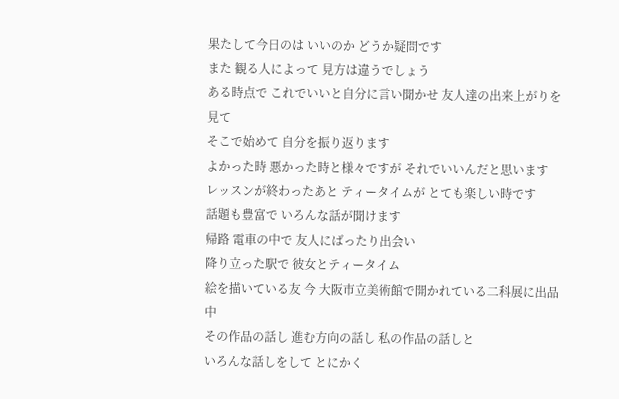果たして今日のは いいのか どうか疑問です
また 観る人によって 見方は違うでしょう
ある時点で これでいいと自分に言い聞かせ 友人達の出来上がりを見て
そこで始めて 自分を振り返ります
よかった時 悪かった時と様々ですが それでいいんだと思います
レッスンが終わったあと ティータイムが とても楽しい時です
話題も豊富で いろんな話が聞けます
帰路 電車の中で 友人にばったり出会い
降り立った駅で 彼女とティータイム
絵を描いている友 今 大阪市立美術館で開かれている二科展に出品中
その作品の話し 進む方向の話し 私の作品の話しと
いろんな話しをして とにかく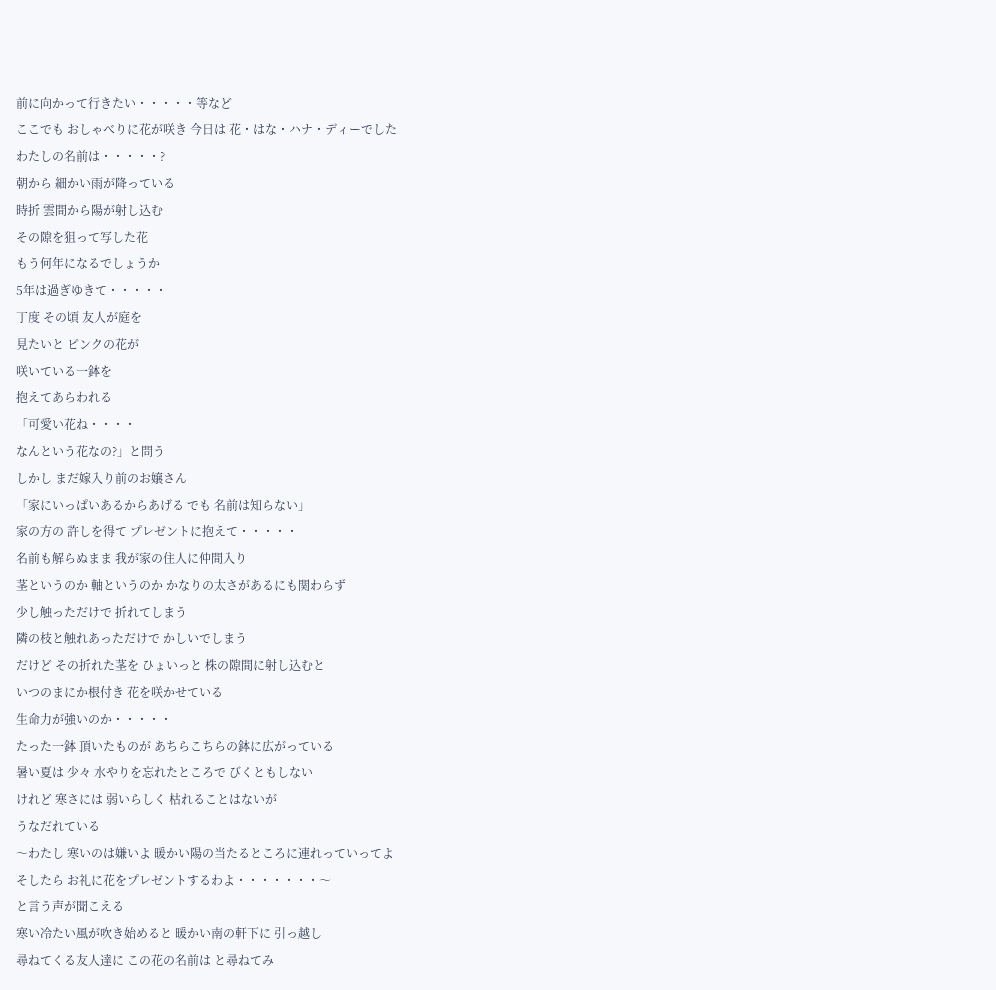前に向かって行きたい・・・・・等など
ここでも おしゃべりに花が咲き 今日は 花・はな・ハナ・ディーでした
わたしの名前は・・・・・?
朝から 細かい雨が降っている
時折 雲間から陽が射し込む
その隙を狙って写した花
もう何年になるでしょうか
5年は過ぎゆきて・・・・・
丁度 その頃 友人が庭を
見たいと ピンクの花が
咲いている一鉢を
抱えてあらわれる
「可愛い花ね・・・・
なんという花なの?」と問う
しかし まだ嫁入り前のお嬢さん
「家にいっぱいあるからあげる でも 名前は知らない」
家の方の 許しを得て プレゼントに抱えて・・・・・
名前も解らぬまま 我が家の住人に仲間入り
茎というのか 軸というのか かなりの太さがあるにも関わらず
少し触っただけで 折れてしまう
隣の枝と触れあっただけで かしいでしまう
だけど その折れた茎を ひょいっと 株の隙間に射し込むと
いつのまにか根付き 花を咲かせている
生命力が強いのか・・・・・
たった一鉢 頂いたものが あちらこちらの鉢に広がっている
暑い夏は 少々 水やりを忘れたところで びくともしない
けれど 寒さには 弱いらしく 枯れることはないが
うなだれている
〜わたし 寒いのは嫌いよ 暖かい陽の当たるところに連れっていってよ
そしたら お礼に花をプレゼントするわよ・・・・・・・〜
と言う声が聞こえる
寒い冷たい風が吹き始めると 暖かい南の軒下に 引っ越し
尋ねてくる友人達に この花の名前は と尋ねてみ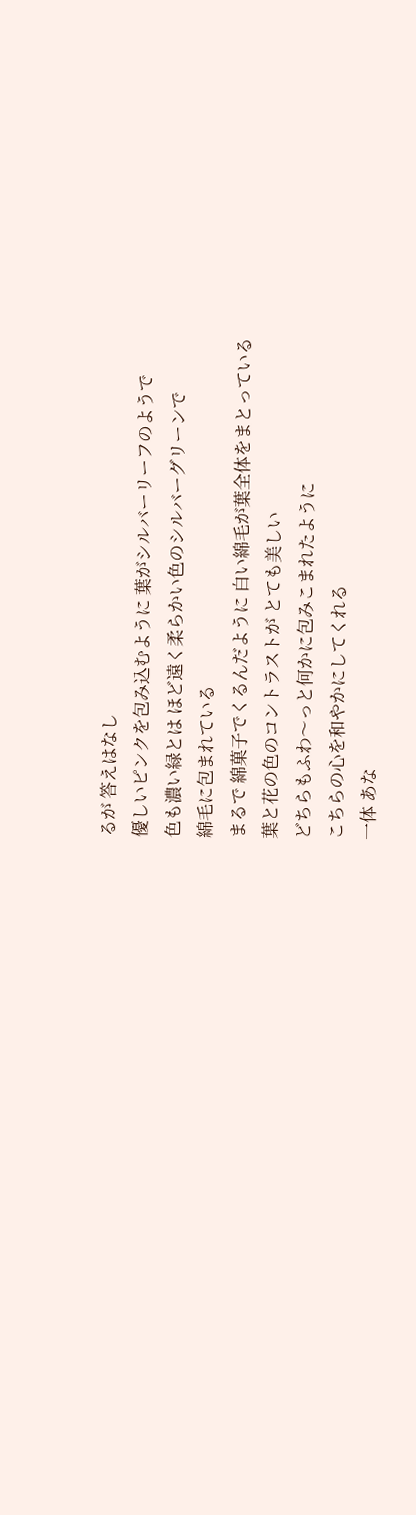るが 答えはなし
優しいピンクを包み込むように 葉がシルバーリーフのようで
色も濃い緑とは ほど遠く柔らかい色のシルバーグリーンで
綿毛に包まれている
まるで 綿菓子でくるんだように 白い綿毛が葉全体をまとっている
葉と花の色のコントラストが とても美しい
どちらもふわ〜っと何かに包みこまれたように
こちらの心を和やかにしてくれる
一体 あな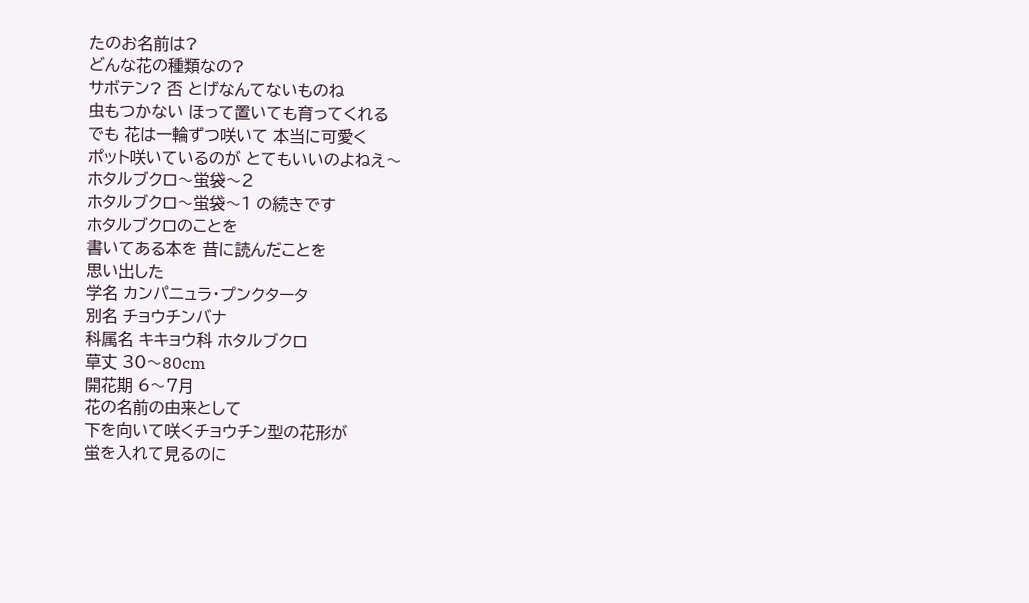たのお名前は?
どんな花の種類なの?
サボテン? 否 とげなんてないものね
虫もつかない ほって置いても育ってくれる
でも 花は一輪ずつ咲いて 本当に可愛く
ポット咲いているのが とてもいいのよねえ〜
ホタルブクロ〜蛍袋〜2
ホタルブクロ〜蛍袋〜1 の続きです
ホタルブクロのことを
書いてある本を 昔に読んだことを
思い出した
学名 カンパニュラ・プンクタータ
別名 チョウチンバナ
科属名 キキョウ科 ホタルブクロ
草丈 30〜80cm
開花期 6〜7月
花の名前の由来として
下を向いて咲くチョウチン型の花形が
蛍を入れて見るのに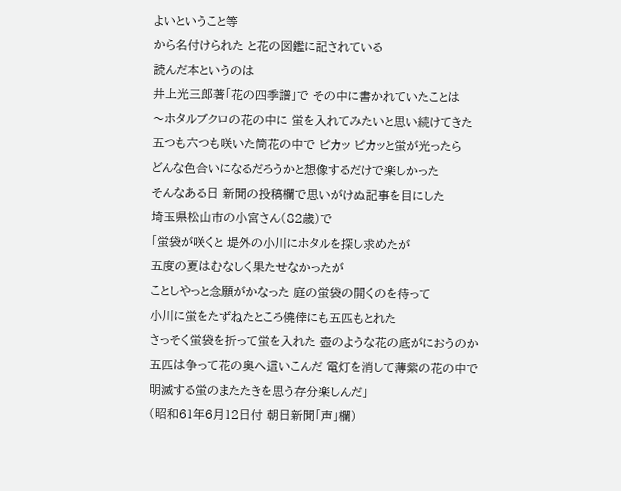よいということ等
から名付けられた と花の図鑑に記されている
読んだ本というのは
井上光三郎著「花の四季譜」で その中に書かれていたことは
〜ホタルブクロの花の中に 蛍を入れてみたいと思い続けてきた
五つも六つも咲いた筒花の中で ピカッ ピカッと蛍が光ったら
どんな色合いになるだろうかと想像するだけで楽しかった
そんなある日 新聞の投稿欄で思いがけぬ記事を目にした
埼玉県松山市の小宮さん(82歳)で
「蛍袋が咲くと 堤外の小川にホタルを探し求めたが
五度の夏はむなしく果たせなかったが
ことしやっと念願がかなった 庭の蛍袋の開くのを待って
小川に蛍をたずねたところ僥倖にも五匹もとれた
さっそく蛍袋を折って蛍を入れた 壺のような花の底がにおうのか
五匹は争って花の奥へ這いこんだ 電灯を消して薄紫の花の中で
明滅する蛍のまたたきを思う存分楽しんだ」
(昭和61年6月12日付 朝日新聞「声」欄)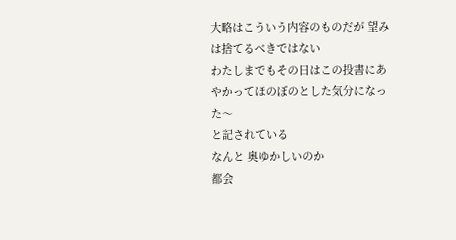大略はこういう内容のものだが 望みは捨てるべきではない
わたしまでもその日はこの投書にあやかってほのぼのとした気分になった〜
と記されている
なんと 奥ゆかしいのか
都会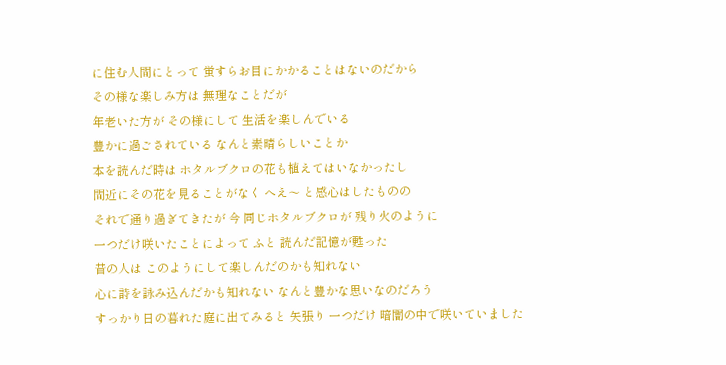に住む人間にとって 蛍すらお目にかかることはないのだから
その様な楽しみ方は 無理なことだが
年老いた方が その様にして 生活を楽しんでいる
豊かに過ごされている なんと素晴らしいことか
本を読んだ時は ホタルブクロの花も植えてはいなかったし
間近にその花を見ることがなく へえ〜 と感心はしたものの
それで通り過ぎてきたが 今 同じホタルブクロが 残り火のように
一つだけ咲いたことによって ふと 読んだ記憶が甦った
昔の人は このようにして楽しんだのかも知れない
心に詩を詠み込んだかも知れない なんと豊かな思いなのだろう
すっかり日の暮れた庭に出てみると 矢張り 一つだけ 暗闇の中で咲いていました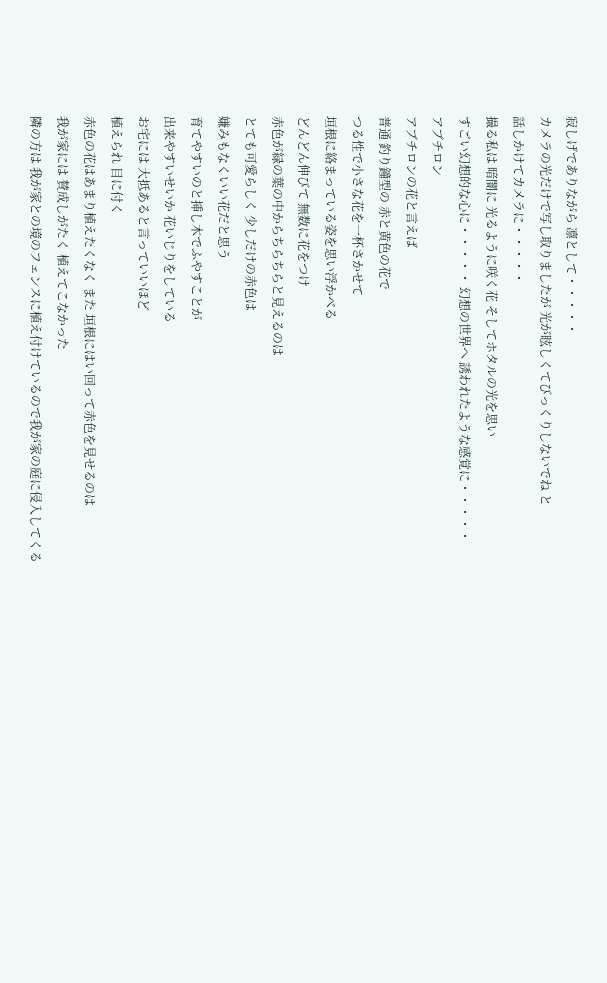寂しげでありながら 凛として・・・・・
カメラの光だけで写し取りましたが 光が眩しくてびっくりしないでね と
話しかけてカメラに・・・・・
撮る私は 暗闇に 光るように咲く花 そしてホタルの光を思い
すごい幻想的な心に・・・・・ 幻想の世界へ 誘われたような感覚に・・・・・
アブチロン
アブチロンの花と言えば
普通 釣り鐘型の 赤と黄色の花で
つる性で小さな花を一杯さかせて
垣根に絡まっている姿を思い浮かべる
どんどん伸びて 無数に花をつけ
赤色が緑の葉の中からちらちらと見えるのは
とても可愛らしく 少しだけの赤色は
嫌みもなくいい花だと思う
育てやすいのと挿し木でふやすことが
出来やすいせいか 花いじりをしている
お宅には 大抵あると言っていいほど
植えられ 目に付く
赤色の花はあまり植えたくなく また 垣根にはい回って赤色を見せるのは
我が家には 賛成しがたく 植えてこなかった
隣の方は 我が家との境のフェンスに植え付けているので我が家の庭に侵入してくる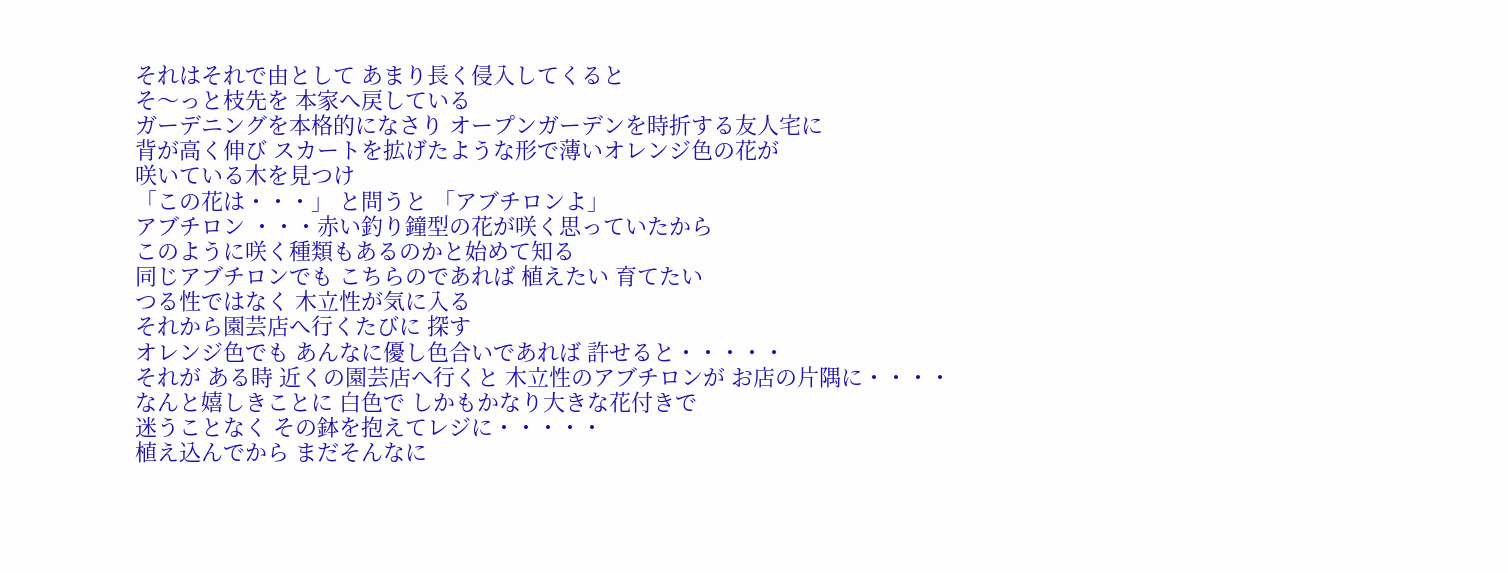それはそれで由として あまり長く侵入してくると
そ〜っと枝先を 本家へ戻している
ガーデニングを本格的になさり オープンガーデンを時折する友人宅に
背が高く伸び スカートを拡げたような形で薄いオレンジ色の花が
咲いている木を見つけ
「この花は・・・」 と問うと 「アブチロンよ」
アブチロン ・・・赤い釣り鐘型の花が咲く思っていたから
このように咲く種類もあるのかと始めて知る
同じアブチロンでも こちらのであれば 植えたい 育てたい
つる性ではなく 木立性が気に入る
それから園芸店へ行くたびに 探す
オレンジ色でも あんなに優し色合いであれば 許せると・・・・・
それが ある時 近くの園芸店へ行くと 木立性のアブチロンが お店の片隅に・・・・
なんと嬉しきことに 白色で しかもかなり大きな花付きで
迷うことなく その鉢を抱えてレジに・・・・・
植え込んでから まだそんなに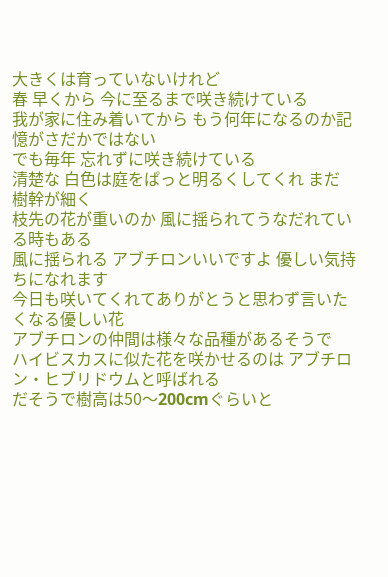大きくは育っていないけれど
春 早くから 今に至るまで咲き続けている
我が家に住み着いてから もう何年になるのか記憶がさだかではない
でも毎年 忘れずに咲き続けている
清楚な 白色は庭をぱっと明るくしてくれ まだ 樹幹が細く
枝先の花が重いのか 風に揺られてうなだれている時もある
風に揺られる アブチロンいいですよ 優しい気持ちになれます
今日も咲いてくれてありがとうと思わず言いたくなる優しい花
アブチロンの仲間は様々な品種があるそうで
ハイビスカスに似た花を咲かせるのは アブチロン・ヒブリドウムと呼ばれる
だそうで樹高は50〜200cmぐらいと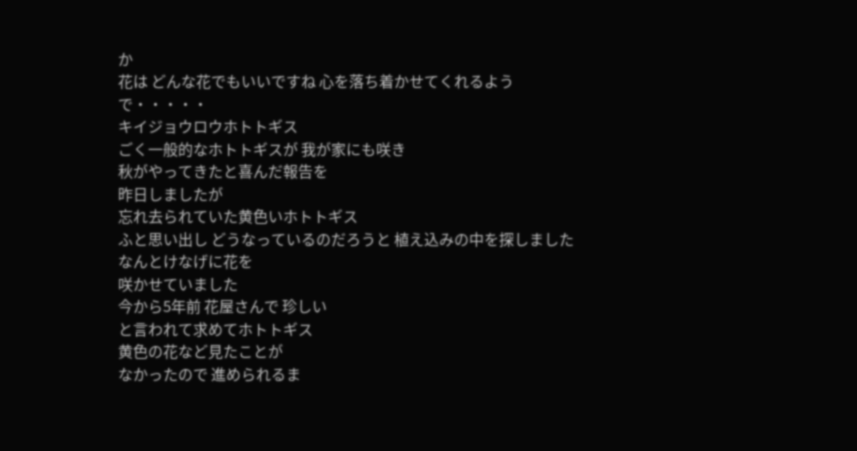か
花は どんな花でもいいですね 心を落ち着かせてくれるようで・・・・・
キイジョウロウホトトギス
ごく一般的なホトトギスが 我が家にも咲き
秋がやってきたと喜んだ報告を
昨日しましたが
忘れ去られていた黄色いホトトギス
ふと思い出し どうなっているのだろうと 植え込みの中を探しました
なんとけなげに花を
咲かせていました
今から5年前 花屋さんで 珍しい
と言われて求めてホトトギス
黄色の花など見たことが
なかったので 進められるま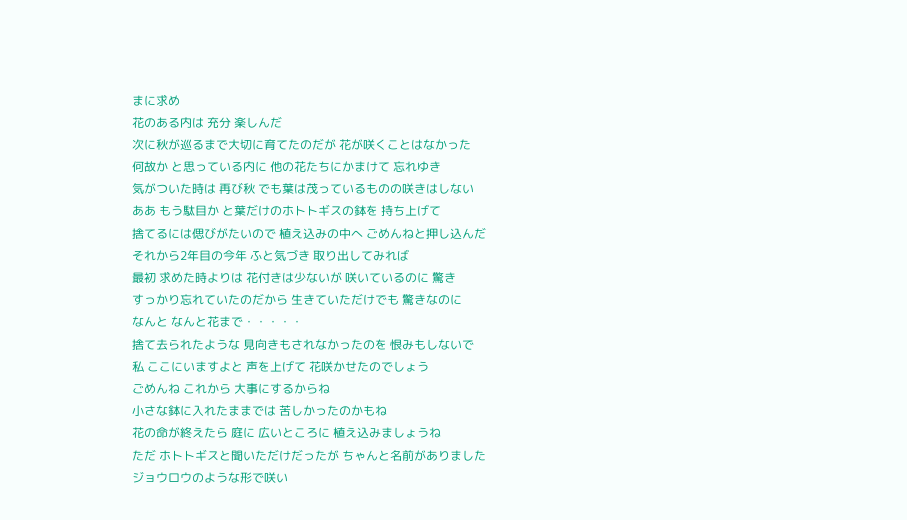まに求め
花のある内は 充分 楽しんだ
次に秋が巡るまで大切に育てたのだが 花が咲くことはなかった
何故か と思っている内に 他の花たちにかまけて 忘れゆき
気がついた時は 再び秋 でも葉は茂っているものの咲きはしない
ああ もう駄目か と葉だけのホトトギスの鉢を 持ち上げて
捨てるには偲びがたいので 植え込みの中へ ごめんねと押し込んだ
それから2年目の今年 ふと気づき 取り出してみれば
最初 求めた時よりは 花付きは少ないが 咲いているのに 驚き
すっかり忘れていたのだから 生きていただけでも 驚きなのに
なんと なんと花まで・・・・・
捨て去られたような 見向きもされなかったのを 恨みもしないで
私 ここにいますよと 声を上げて 花咲かせたのでしょう
ごめんね これから 大事にするからね
小さな鉢に入れたままでは 苦しかったのかもね
花の命が終えたら 庭に 広いところに 植え込みましょうね
ただ ホトトギスと聞いただけだったが ちゃんと名前がありました
ジョウロウのような形で咲い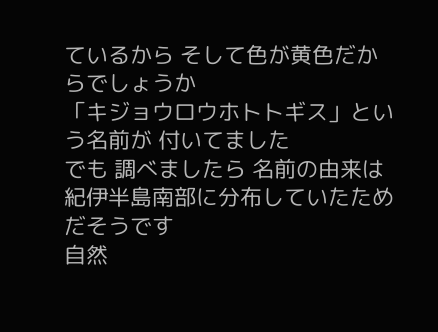ているから そして色が黄色だからでしょうか
「キジョウロウホトトギス」という名前が 付いてました
でも 調べましたら 名前の由来は 紀伊半島南部に分布していたためだそうです
自然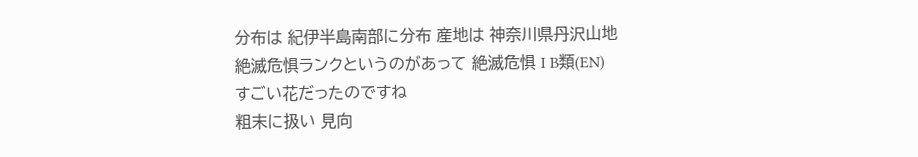分布は 紀伊半島南部に分布 産地は 神奈川県丹沢山地
絶滅危惧ランクというのがあって 絶滅危惧 I B類(EN)
すごい花だったのですね
粗末に扱い 見向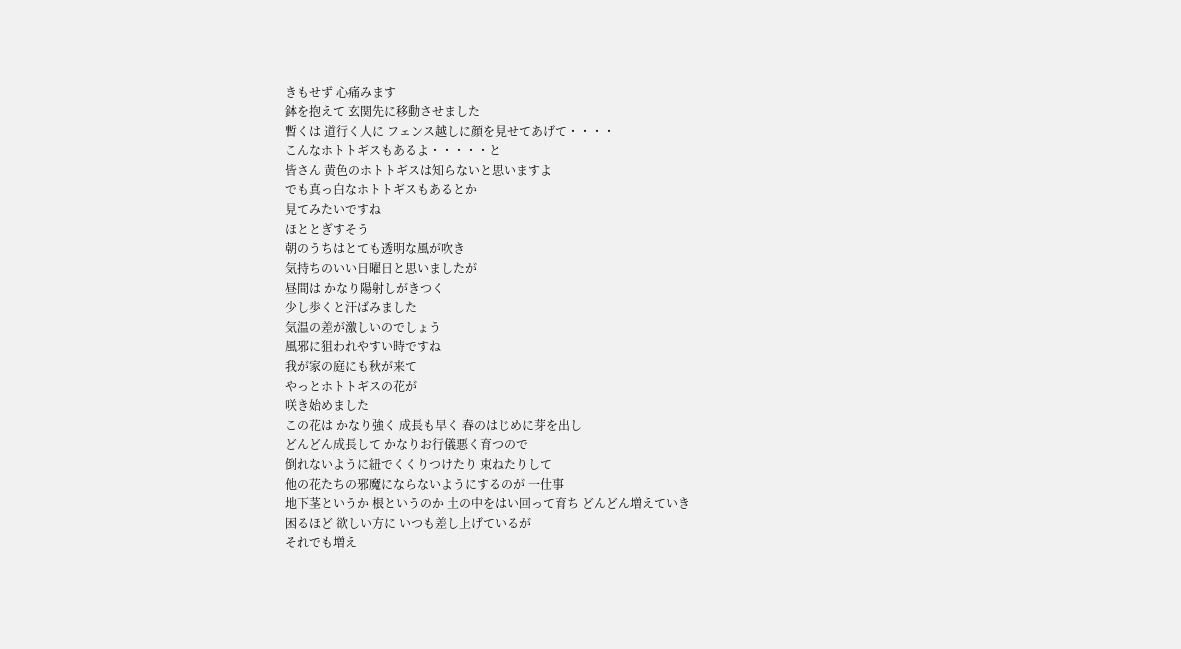きもせず 心痛みます
鉢を抱えて 玄関先に移動させました
暫くは 道行く人に フェンス越しに顔を見せてあげて・・・・
こんなホトトギスもあるよ・・・・・と
皆さん 黄色のホトトギスは知らないと思いますよ
でも真っ白なホトトギスもあるとか
見てみたいですね
ほととぎすそう
朝のうちはとても透明な風が吹き
気持ちのいい日曜日と思いましたが
昼間は かなり陽射しがきつく
少し歩くと汗ばみました
気温の差が激しいのでしょう
風邪に狙われやすい時ですね
我が家の庭にも秋が来て
やっとホトトギスの花が
咲き始めました
この花は かなり強く 成長も早く 春のはじめに芽を出し
どんどん成長して かなりお行儀悪く育つので
倒れないように紐でくくりつけたり 束ねたりして
他の花たちの邪魔にならないようにするのが 一仕事
地下茎というか 根というのか 土の中をはい回って育ち どんどん増えていき
困るほど 欲しい方に いつも差し上げているが
それでも増え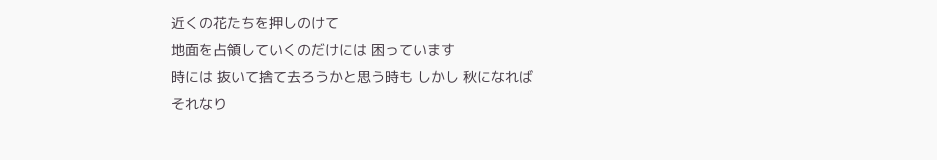近くの花たちを押しのけて
地面を占領していくのだけには 困っています
時には 抜いて捨て去ろうかと思う時も しかし 秋になれば
それなり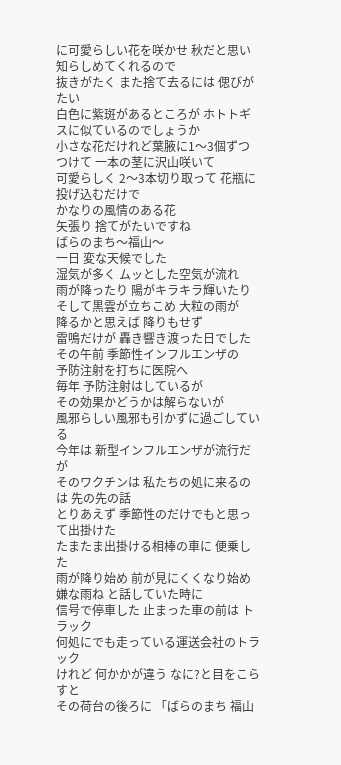に可愛らしい花を咲かせ 秋だと思い知らしめてくれるので
抜きがたく また捨て去るには 偲びがたい
白色に紫斑があるところが ホトトギスに似ているのでしょうか
小さな花だけれど葉腋に1〜3個ずつつけて 一本の茎に沢山咲いて
可愛らしく 2〜3本切り取って 花瓶に投げ込むだけで
かなりの風情のある花
矢張り 捨てがたいですね
ばらのまち〜福山〜
一日 変な天候でした
湿気が多く ムッとした空気が流れ
雨が降ったり 陽がキラキラ輝いたり
そして黒雲が立ちこめ 大粒の雨が
降るかと思えば 降りもせず
雷鳴だけが 轟き響き渡った日でした
その午前 季節性インフルエンザの
予防注射を打ちに医院へ
毎年 予防注射はしているが
その効果かどうかは解らないが
風邪らしい風邪も引かずに過ごしている
今年は 新型インフルエンザが流行だが
そのワクチンは 私たちの処に来るのは 先の先の話
とりあえず 季節性のだけでもと思って出掛けた
たまたま出掛ける相棒の車に 便乗した
雨が降り始め 前が見にくくなり始め 嫌な雨ね と話していた時に
信号で停車した 止まった車の前は トラック
何処にでも走っている運送会社のトラック
けれど 何かかが違う なに?と目をこらすと
その荷台の後ろに 「ばらのまち 福山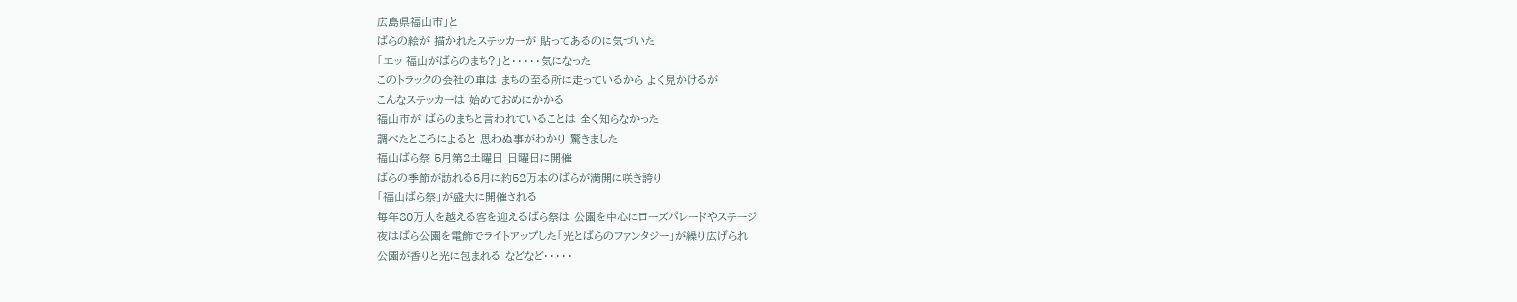広島県福山市」と
ばらの絵が 描かれたステッカーが 貼ってあるのに気づいた
「エッ 福山がばらのまち?」と・・・・・気になった
このトラックの会社の車は まちの至る所に走っているから よく見かけるが
こんなステッカーは 始めておめにかかる
福山市が ばらのまちと言われていることは 全く知らなかった
調べたところによると 思わぬ事がわかり 驚きました
福山ばら祭 5月第2土曜日 日曜日に開催
ばらの季節が訪れる5月に約52万本のばらが満開に咲き誇り
「福山ばら祭」が盛大に開催される
毎年80万人を越える客を迎えるばら祭は 公園を中心にローズパレードやステージ
夜はばら公園を電飾でライトアップした「光とばらのファンタジー」が繰り広げられ
公園が香りと光に包まれる などなど・・・・・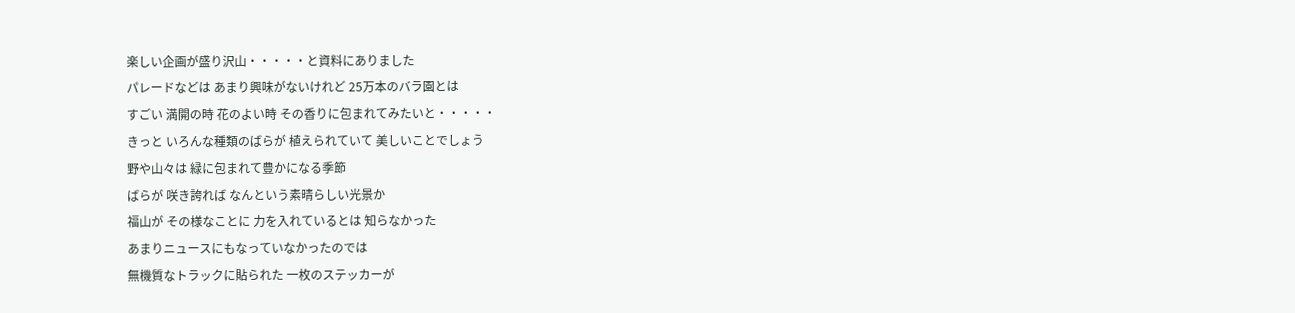楽しい企画が盛り沢山・・・・・と資料にありました
パレードなどは あまり興味がないけれど 25万本のバラ園とは
すごい 満開の時 花のよい時 その香りに包まれてみたいと・・・・・
きっと いろんな種類のばらが 植えられていて 美しいことでしょう
野や山々は 緑に包まれて豊かになる季節
ばらが 咲き誇れば なんという素晴らしい光景か
福山が その様なことに 力を入れているとは 知らなかった
あまりニュースにもなっていなかったのでは
無機質なトラックに貼られた 一枚のステッカーが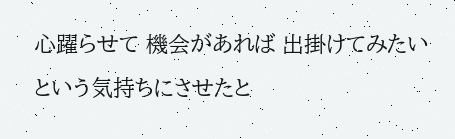心躍らせて 機会があれば 出掛けてみたいという気持ちにさせたと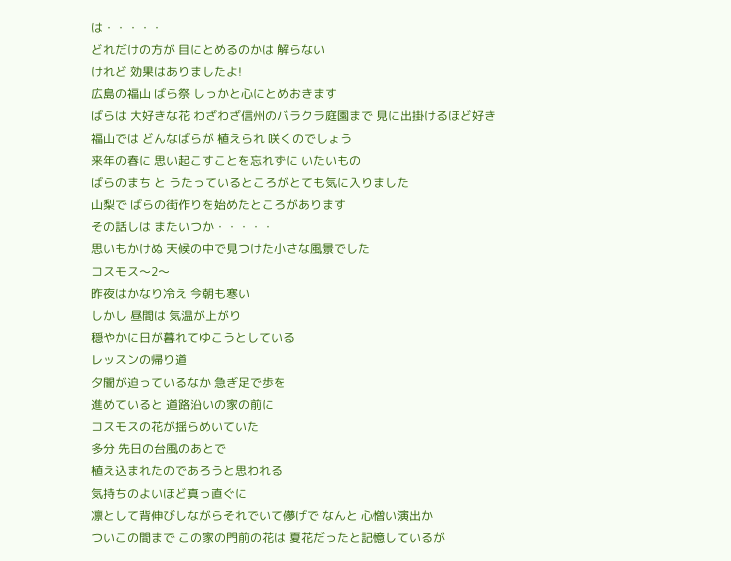は・・・・・
どれだけの方が 目にとめるのかは 解らない
けれど 効果はありましたよ!
広島の福山 ばら祭 しっかと心にとめおきます
ばらは 大好きな花 わざわざ信州のバラクラ庭園まで 見に出掛けるほど好き
福山では どんなばらが 植えられ 咲くのでしょう
来年の春に 思い起こすことを忘れずに いたいもの
ばらのまち と うたっているところがとても気に入りました
山梨で ばらの街作りを始めたところがあります
その話しは またいつか・・・・・
思いもかけぬ 天候の中で見つけた小さな風景でした
コスモス〜2〜
昨夜はかなり冷え 今朝も寒い
しかし 昼間は 気温が上がり
穏やかに日が暮れてゆこうとしている
レッスンの帰り道
夕闇が迫っているなか 急ぎ足で歩を
進めていると 道路沿いの家の前に
コスモスの花が揺らめいていた
多分 先日の台風のあとで
植え込まれたのであろうと思われる
気持ちのよいほど真っ直ぐに
凛として背伸びしながらそれでいて儚げで なんと 心憎い演出か
ついこの間まで この家の門前の花は 夏花だったと記憶しているが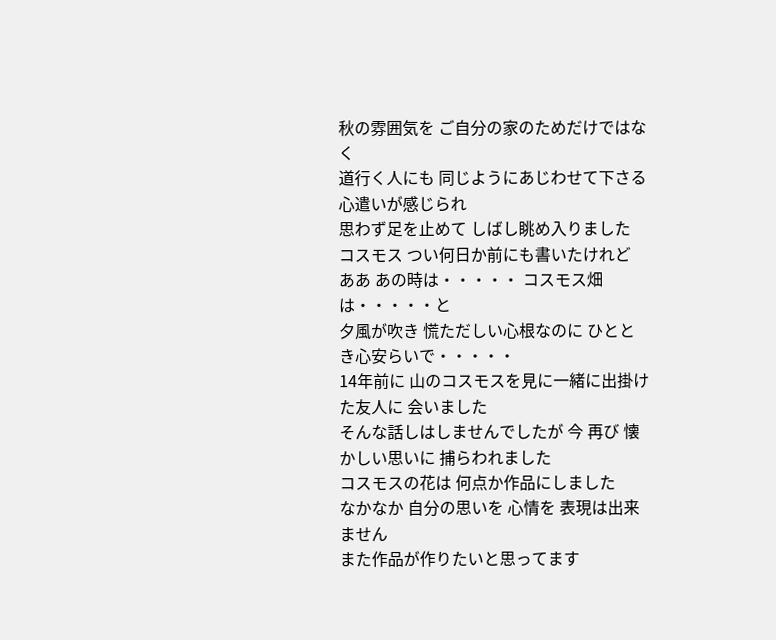秋の雰囲気を ご自分の家のためだけではなく
道行く人にも 同じようにあじわせて下さる心遣いが感じられ
思わず足を止めて しばし眺め入りました
コスモス つい何日か前にも書いたけれど
ああ あの時は・・・・・ コスモス畑は・・・・・と
夕風が吹き 慌ただしい心根なのに ひととき心安らいで・・・・・
14年前に 山のコスモスを見に一緒に出掛けた友人に 会いました
そんな話しはしませんでしたが 今 再び 懐かしい思いに 捕らわれました
コスモスの花は 何点か作品にしました
なかなか 自分の思いを 心情を 表現は出来ません
また作品が作りたいと思ってます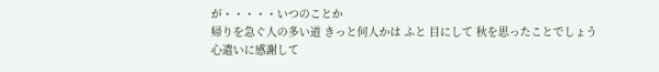が・・・・・いつのことか
帰りを急ぐ人の多い道 きっと何人かは ふと 目にして 秋を思ったことでしょう
心遣いに感謝して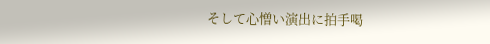そして心憎い演出に拍手喝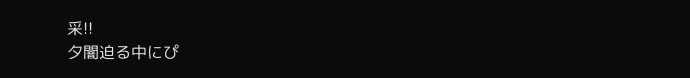采!!
夕闇迫る中にぴ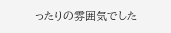ったりの雰囲気でした